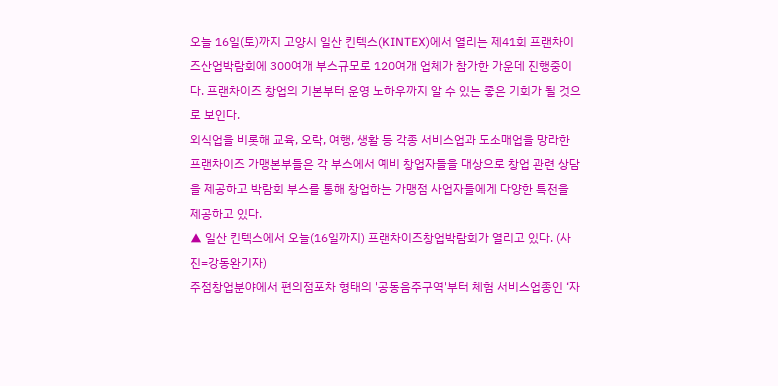오늘 16일(토)까지 고양시 일산 킨텍스(KINTEX)에서 열리는 제41회 프랜차이즈산업박람회에 300여개 부스규모로 120여개 업체가 참가한 가운데 진행중이다. 프랜차이즈 창업의 기본부터 운영 노하우까지 알 수 있는 좋은 기회가 될 것으로 보인다.
외식업을 비롯해 교육, 오락, 여행, 생활 등 각종 서비스업과 도소매업을 망라한 프랜차이즈 가맹본부들은 각 부스에서 예비 창업자들을 대상으로 창업 관련 상담을 제공하고 박람회 부스를 통해 창업하는 가맹점 사업자들에게 다양한 특전을 제공하고 있다.
▲ 일산 킨텍스에서 오늘(16일까지) 프랜차이즈창업박람회가 열리고 있다. (사진=강동완기자)
주점창업분야에서 편의점포차 형태의 '공동음주구역'부터 체험 서비스업종인 ‘자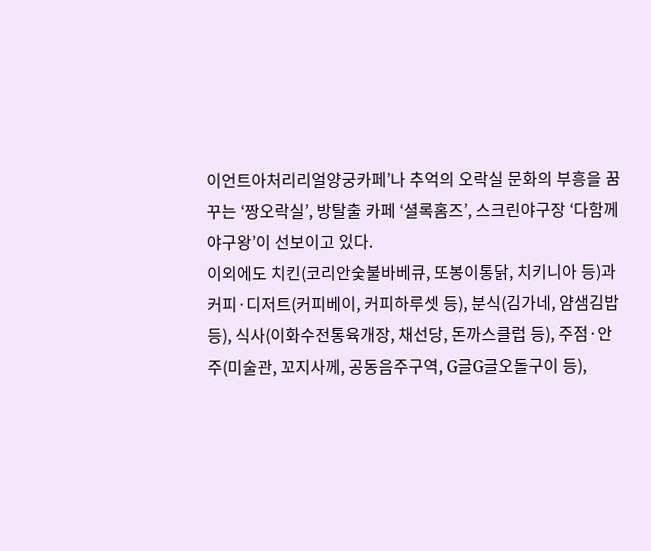이언트아처리리얼양궁카페’나 추억의 오락실 문화의 부흥을 꿈꾸는 ‘짱오락실’, 방탈출 카페 ‘셜록홈즈’, 스크린야구장 ‘다함께야구왕’이 선보이고 있다.
이외에도 치킨(코리안숯불바베큐, 또봉이통닭, 치키니아 등)과 커피·디저트(커피베이, 커피하루셋 등), 분식(김가네, 얌샘김밥 등), 식사(이화수전통육개장, 채선당, 돈까스클럽 등), 주점·안주(미술관, 꼬지사께, 공동음주구역, G글G글오돌구이 등),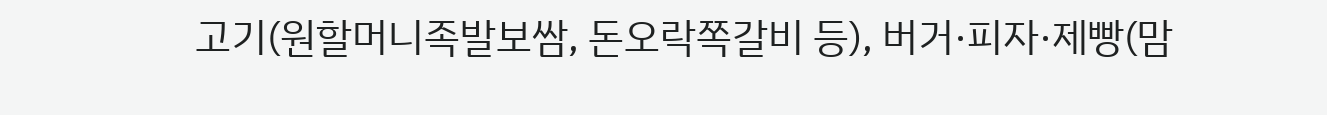고기(원할머니족발보쌈, 돈오락쪽갈비 등), 버거·피자·제빵(맘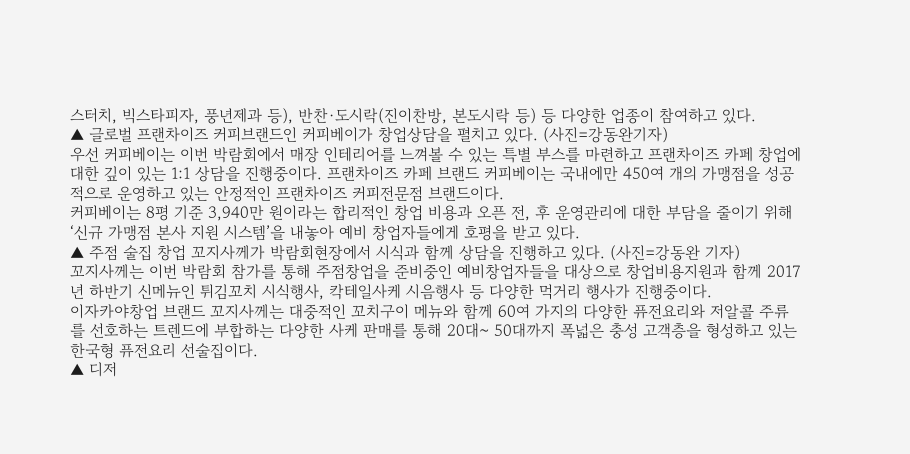스터치, 빅스타피자, 풍년제과 등), 반찬·도시락(진이찬방, 본도시락 등) 등 다양한 업종이 참여하고 있다.
▲ 글로벌 프랜차이즈 커피브랜드인 커피베이가 창업상담을 펼치고 있다. (사진=강동완기자)
우선 커피베이는 이번 박람회에서 매장 인테리어를 느껴볼 수 있는 특별 부스를 마련하고 프랜차이즈 카페 창업에 대한 깊이 있는 1:1 상담을 진행중이다. 프랜차이즈 카페 브랜드 커피베이는 국내에만 450여 개의 가맹점을 성공적으로 운영하고 있는 안정적인 프랜차이즈 커피전문점 브랜드이다.
커피베이는 8평 기준 3,940만 원이라는 합리적인 창업 비용과 오픈 전, 후 운영관리에 대한 부담을 줄이기 위해 ‘신규 가맹점 본사 지원 시스템’을 내놓아 예비 창업자들에게 호평을 받고 있다.
▲ 주점 술집 창업 꼬지사께가 박람회현장에서 시식과 함께 상담을 진행하고 있다. (사진=강동완 기자)
꼬지사께는 이번 박람회 참가를 통해 주점창업을 준비중인 예비창업자들을 대상으로 창업비용지원과 함께 2017년 하반기 신메뉴인 튀김꼬치 시식행사, 칵테일사케 시음행사 등 다양한 먹거리 행사가 진행중이다.
이자카야창업 브랜드 꼬지사께는 대중적인 꼬치구이 메뉴와 함께 60여 가지의 다양한 퓨전요리와 저알콜 주류를 선호하는 트렌드에 부합하는 다양한 사케 판매를 통해 20대~ 50대까지 폭넓은 충성 고객층을 형성하고 있는 한국형 퓨전요리 선술집이다.
▲ 디저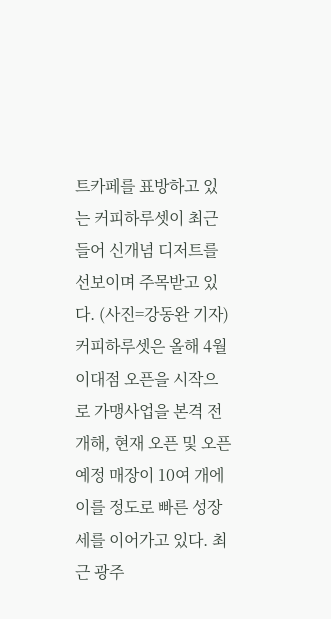트카페를 표방하고 있는 커피하루셋이 최근들어 신개념 디저트를 선보이며 주목받고 있다. (사진=강동완 기자)
커피하루셋은 올해 4월 이대점 오픈을 시작으로 가맹사업을 본격 전개해, 현재 오픈 및 오픈 예정 매장이 10여 개에 이를 정도로 빠른 성장세를 이어가고 있다. 최근 광주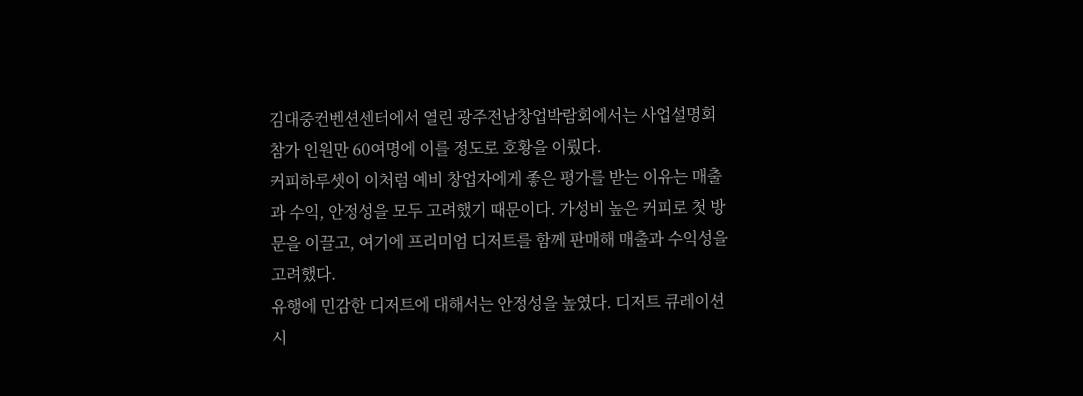김대중컨벤션센터에서 열린 광주전남창업박람회에서는 사업설명회 참가 인원만 60여명에 이를 정도로 호황을 이뤘다.
커피하루셋이 이처럼 예비 창업자에게 좋은 평가를 받는 이유는 매출과 수익, 안정성을 모두 고려했기 때문이다. 가성비 높은 커피로 첫 방문을 이끌고, 여기에 프리미엄 디저트를 함께 판매해 매출과 수익성을 고려했다.
유행에 민감한 디저트에 대해서는 안정성을 높였다. 디저트 큐레이션 시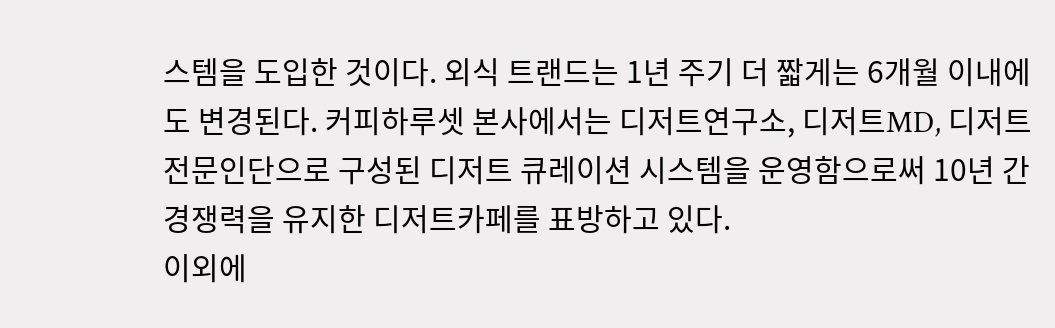스템을 도입한 것이다. 외식 트랜드는 1년 주기 더 짧게는 6개월 이내에도 변경된다. 커피하루셋 본사에서는 디저트연구소, 디저트MD, 디저트전문인단으로 구성된 디저트 큐레이션 시스템을 운영함으로써 10년 간 경쟁력을 유지한 디저트카페를 표방하고 있다.
이외에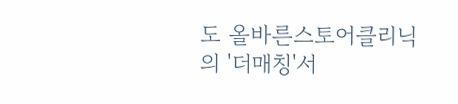도 올바른스토어클리닉의 '더매칭'서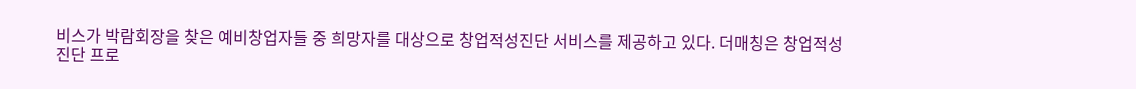비스가 박람회장을 찾은 예비창업자들 중 희망자를 대상으로 창업적성진단 서비스를 제공하고 있다. 더매칭은 창업적성진단 프로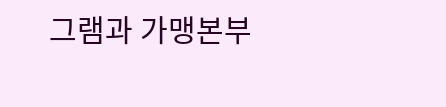그램과 가맹본부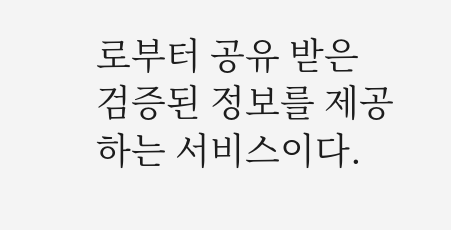로부터 공유 받은 검증된 정보를 제공하는 서비스이다.